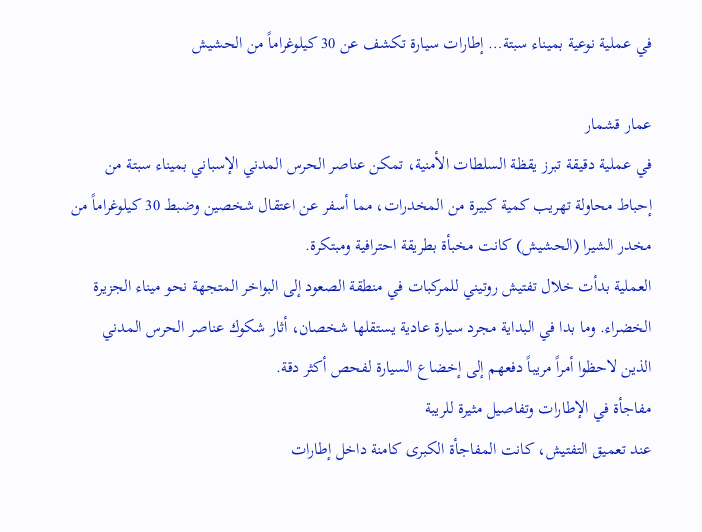في عملية نوعية بميناء سبتة… إطارات سيارة تكشف عن 30 كيلوغراماً من الحشيش

عمار قشمار
في عملية دقيقة تبرز يقظة السلطات الأمنية، تمكن عناصر الحرس المدني الإسباني بميناء سبتة من إحباط محاولة تهريب كمية كبيرة من المخدرات، مما أسفر عن اعتقال شخصين وضبط 30 كيلوغراماً من مخدر الشيرا (الحشيش) كانت مخبأة بطريقة احترافية ومبتكرة.
العملية بدأت خلال تفتيش روتيني للمركبات في منطقة الصعود إلى البواخر المتجهة نحو ميناء الجزيرة الخضراء. وما بدا في البداية مجرد سيارة عادية يستقلها شخصان، أثار شكوك عناصر الحرس المدني الذين لاحظوا أمراً مريباً دفعهم إلى إخضاع السيارة لفحص أكثر دقة.
مفاجأة في الإطارات وتفاصيل مثيرة للريبة
عند تعميق التفتيش، كانت المفاجأة الكبرى كامنة داخل إطارات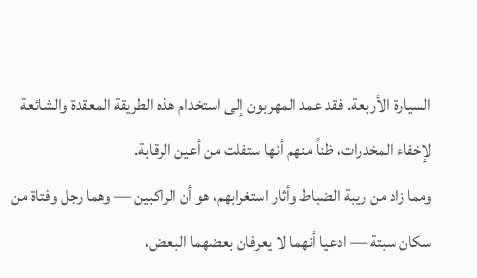السيارة الأربعة. فقد عمد المهربون إلى استخدام هذه الطريقة المعقدة والشائعة لإخفاء المخدرات، ظناً منهم أنها ستفلت من أعين الرقابة.
ومما زاد من ريبة الضباط وأثار استغرابهم، هو أن الراكبين — وهما رجل وفتاة من سكان سبتة — ادعيا أنهما لا يعرفان بعضهما البعض،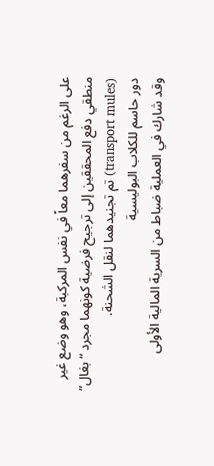على الرغم من سفرهما معاً في نفس المركبة، وهو وضع غير منطقي دفع المحققين إلى ترجيح فرضية كونهما مجرد “بغال” (transport mules) تم تجنيدهما لنقل الشحنة.
دور حاسم للكلاب البوليسية
وقد شارك في العملية ضباط من السرية المالية الأولى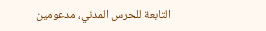التابعة للحرس المدني، مدعومين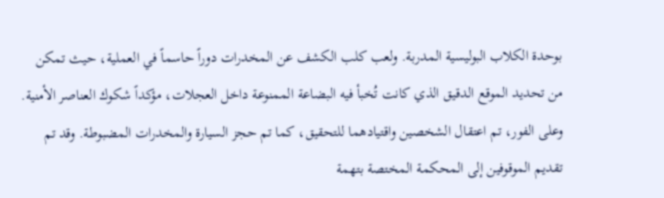بوحدة الكلاب البوليسية المدربة. ولعب كلب الكشف عن المخدرات دوراً حاسماً في العملية، حيث تمكن من تحديد الموقع الدقيق الذي كانت تُخبأ فيه البضاعة الممنوعة داخل العجلات، مؤكداً شكوك العناصر الأمنية.
وعلى الفور، تم اعتقال الشخصين واقتيادهما للتحقيق، كما تم حجز السيارة والمخدرات المضبوطة. وقد تم تقديم الموقوفين إلى المحكمة المختصة بتهمة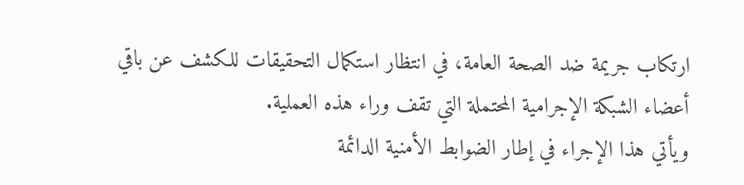ارتكاب جريمة ضد الصحة العامة، في انتظار استكمال التحقيقات للكشف عن باقي أعضاء الشبكة الإجرامية المحتملة التي تقف وراء هذه العملية.
ويأتي هذا الإجراء في إطار الضوابط الأمنية الدائمة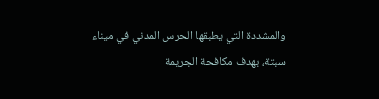والمشددة التي يطبقها الحرس المدني في ميناء سبتة، بهدف مكافحة الجريمة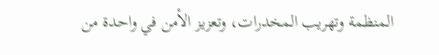المنظمة وتهريب المخدرات، وتعزيز الأمن في واحدة من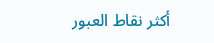أكثر نقاط العبور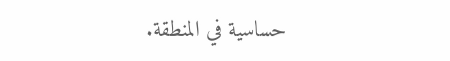حساسية في المنطقة.